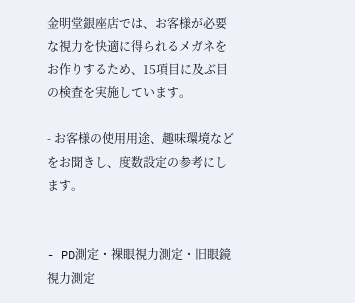金明堂銀座店では、お客様が必要な視力を快適に得られるメガネをお作りするため、15項目に及ぶ目の検査を実施しています。

- お客様の使用用途、趣味環境などをお聞きし、度数設定の参考にします。


- PD測定・裸眼視力測定・旧眼鏡視力測定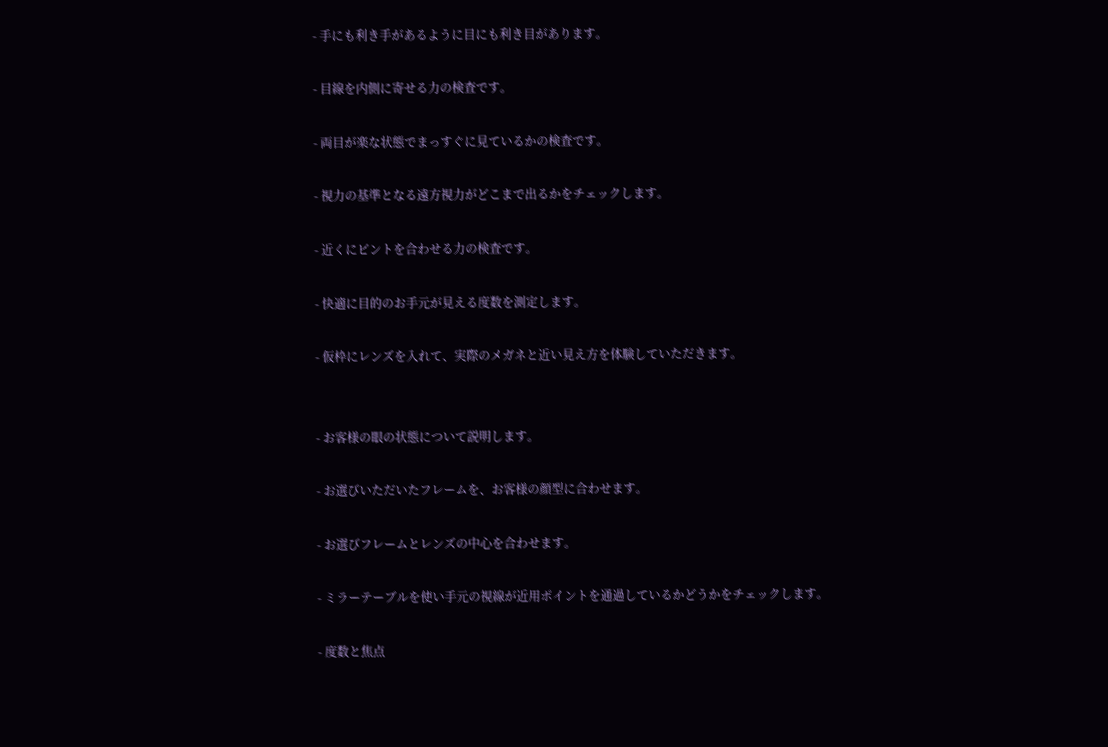- 手にも利き手があるように目にも利き目があります。

- 目線を内側に寄せる力の検査です。

- 両目が楽な状態でまっすぐに見ているかの検査です。

- 視力の基準となる遠方視力がどこまで出るかをチェックします。

- 近くにピントを合わせる力の検査です。

- 快適に目的のお手元が見える度数を測定します。

- 仮枠にレンズを入れて、実際のメガネと近い見え方を体験していただきます。


- お客様の眼の状態について説明します。

- お選びいただいたフレームを、お客様の顔型に合わせます。

- お選びフレームとレンズの中心を合わせます。

- ミラーテーブルを使い手元の視線が近用ポイントを通過しているかどうかをチェックします。

- 度数と焦点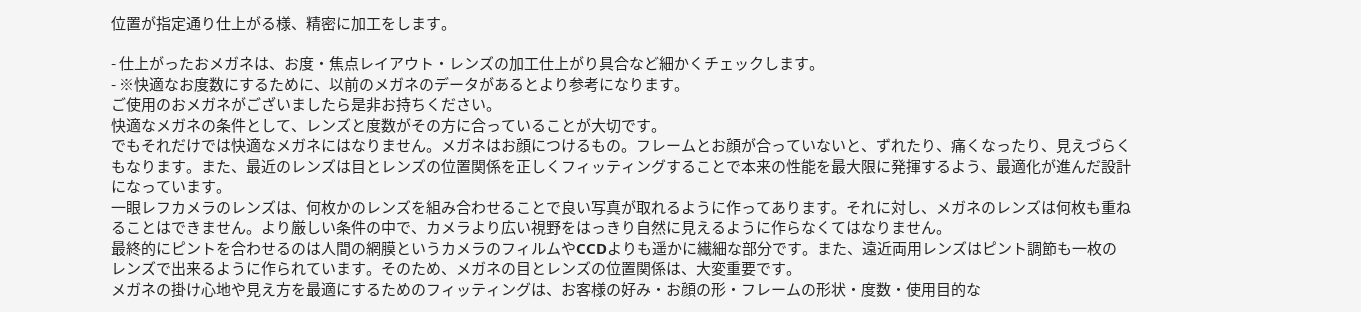位置が指定通り仕上がる様、精密に加工をします。

- 仕上がったおメガネは、お度・焦点レイアウト・レンズの加工仕上がり具合など細かくチェックします。
- ※快適なお度数にするために、以前のメガネのデータがあるとより参考になります。
ご使用のおメガネがございましたら是非お持ちください。
快適なメガネの条件として、レンズと度数がその方に合っていることが大切です。
でもそれだけでは快適なメガネにはなりません。メガネはお顔につけるもの。フレームとお顔が合っていないと、ずれたり、痛くなったり、見えづらくもなります。また、最近のレンズは目とレンズの位置関係を正しくフィッティングすることで本来の性能を最大限に発揮するよう、最適化が進んだ設計になっています。
一眼レフカメラのレンズは、何枚かのレンズを組み合わせることで良い写真が取れるように作ってあります。それに対し、メガネのレンズは何枚も重ねることはできません。より厳しい条件の中で、カメラより広い視野をはっきり自然に見えるように作らなくてはなりません。
最終的にピントを合わせるのは人間の網膜というカメラのフィルムやCCDよりも遥かに繊細な部分です。また、遠近両用レンズはピント調節も一枚のレンズで出来るように作られています。そのため、メガネの目とレンズの位置関係は、大変重要です。
メガネの掛け心地や見え方を最適にするためのフィッティングは、お客様の好み・お顔の形・フレームの形状・度数・使用目的な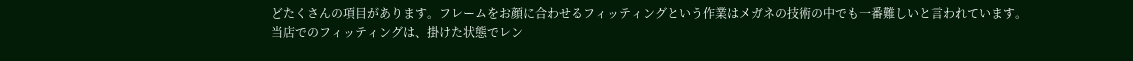どたくさんの項目があります。フレームをお顔に合わせるフィッティングという作業はメガネの技術の中でも一番難しいと言われています。
当店でのフィッティングは、掛けた状態でレン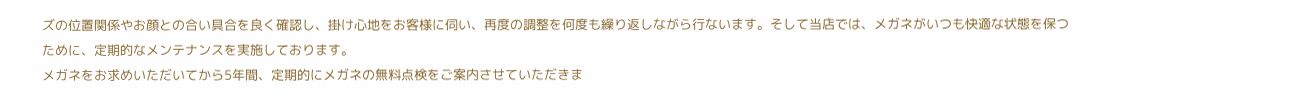ズの位置関係やお顔との合い具合を良く確認し、掛け心地をお客様に伺い、再度の調整を何度も繰り返しながら行ないます。そして当店では、メガネがいつも快適な状態を保つために、定期的なメンテナンスを実施しております。
メガネをお求めいただいてから5年間、定期的にメガネの無料点検をご案内させていただきま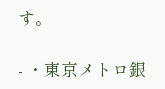す。

- ・東京メトロ銀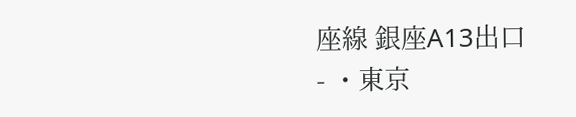座線 銀座A13出口
- ・東京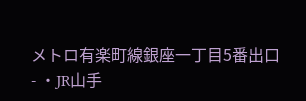メトロ有楽町線銀座一丁目5番出口
- ・JR山手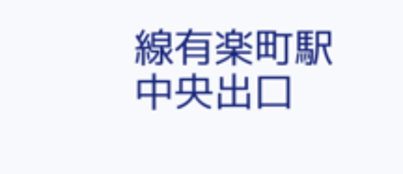線有楽町駅 中央出口